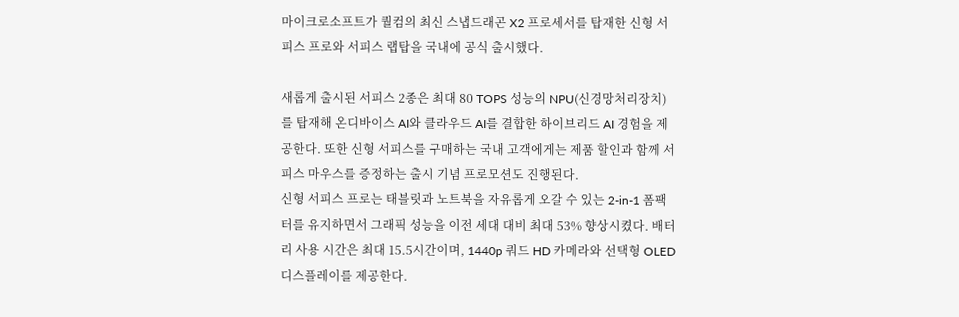마이크로소프트가 퀄컴의 최신 스냅드래곤 X2 프로세서를 탑재한 신형 서피스 프로와 서피스 랩탑을 국내에 공식 출시했다.

새롭게 출시된 서피스 2종은 최대 80 TOPS 성능의 NPU(신경망처리장치)를 탑재해 온디바이스 AI와 클라우드 AI를 결합한 하이브리드 AI 경험을 제공한다. 또한 신형 서피스를 구매하는 국내 고객에게는 제품 할인과 함께 서피스 마우스를 증정하는 출시 기념 프로모션도 진행된다.
신형 서피스 프로는 태블릿과 노트북을 자유롭게 오갈 수 있는 2-in-1 폼팩터를 유지하면서 그래픽 성능을 이전 세대 대비 최대 53% 향상시켰다. 배터리 사용 시간은 최대 15.5시간이며, 1440p 쿼드 HD 카메라와 선택형 OLED 디스플레이를 제공한다.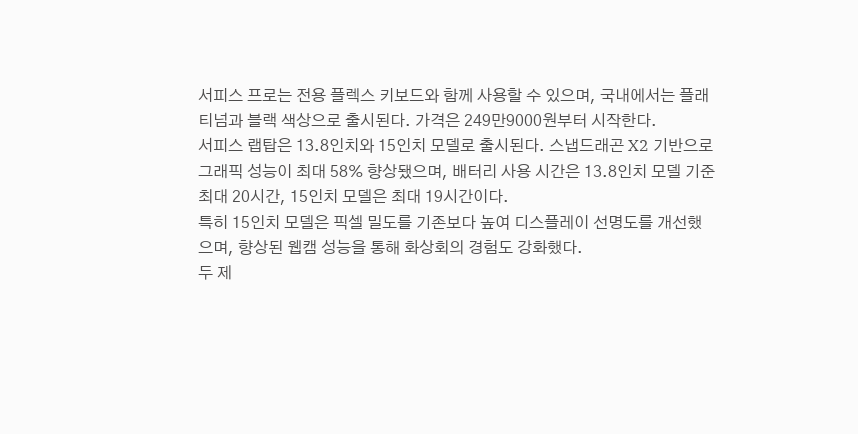서피스 프로는 전용 플렉스 키보드와 함께 사용할 수 있으며, 국내에서는 플래티넘과 블랙 색상으로 출시된다. 가격은 249만9000원부터 시작한다.
서피스 랩탑은 13.8인치와 15인치 모델로 출시된다. 스냅드래곤 X2 기반으로 그래픽 성능이 최대 58% 향상됐으며, 배터리 사용 시간은 13.8인치 모델 기준 최대 20시간, 15인치 모델은 최대 19시간이다.
특히 15인치 모델은 픽셀 밀도를 기존보다 높여 디스플레이 선명도를 개선했으며, 향상된 웹캠 성능을 통해 화상회의 경험도 강화했다.
두 제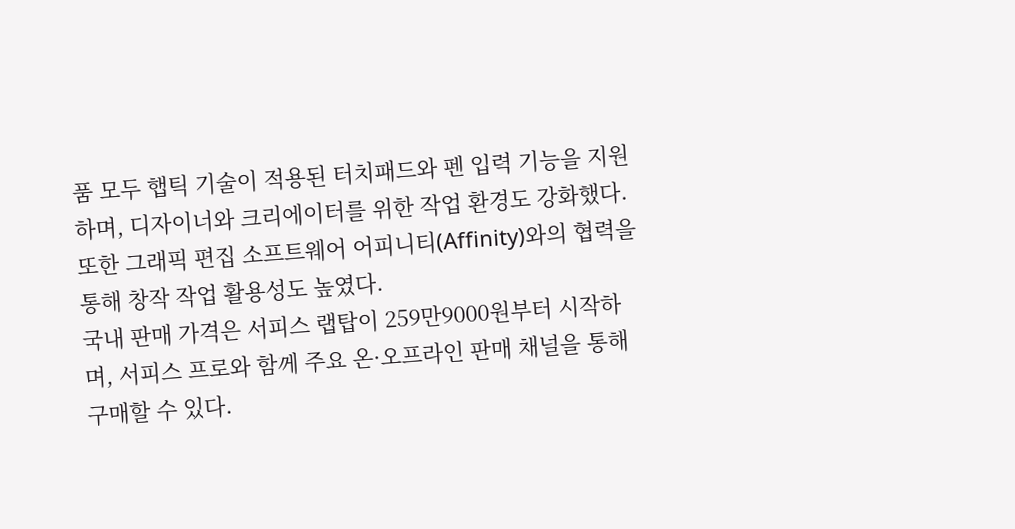품 모두 햅틱 기술이 적용된 터치패드와 펜 입력 기능을 지원하며, 디자이너와 크리에이터를 위한 작업 환경도 강화했다. 또한 그래픽 편집 소프트웨어 어피니티(Affinity)와의 협력을 통해 창작 작업 활용성도 높였다.
국내 판매 가격은 서피스 랩탑이 259만9000원부터 시작하며, 서피스 프로와 함께 주요 온·오프라인 판매 채널을 통해 구매할 수 있다.